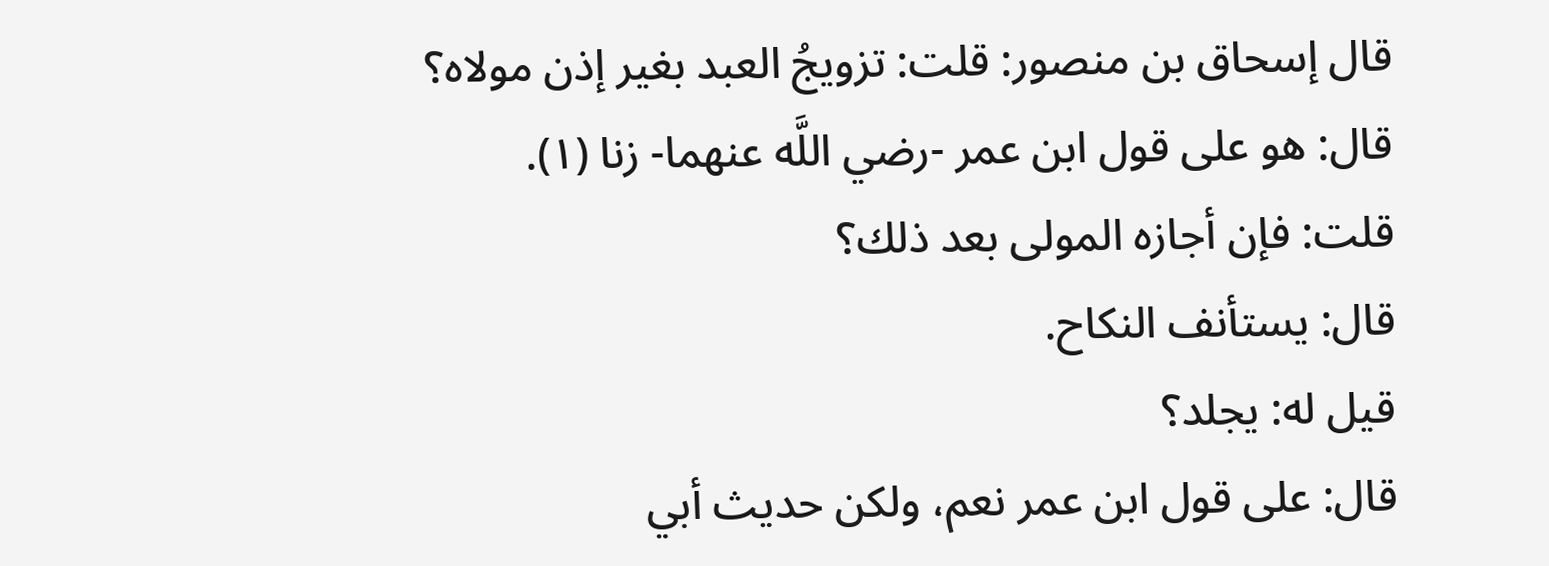قال إسحاق بن منصور: قلت: تزويجُ العبد بغير إذن مولاه؟
قال: هو على قول ابن عمر -رضي اللَّه عنهما- زنا (١).
قلت: فإن أجازه المولى بعد ذلك؟
قال: يستأنف النكاح.
قيل له: يجلد؟
قال: على قول ابن عمر نعم، ولكن حديث أبي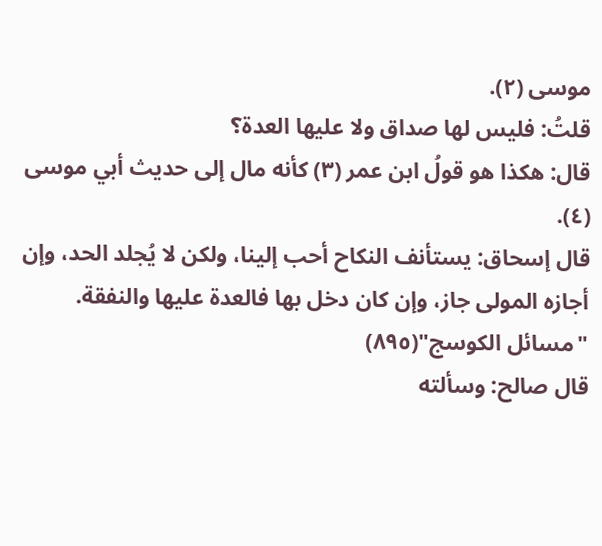موسى (٢).
قلتُ: فليس لها صداق ولا عليها العدة؟
قال: هكذا هو قولُ ابن عمر (٣) كأنه مال إلى حديث أبي موسى (٤).
قال إسحاق: يستأنف النكاح أحب إلينا، ولكن لا يُجلد الحد، وإن أجازه المولى جاز، وإن كان دخل بها فالعدة عليها والنفقة.
"مسائل الكوسج"(٨٩٥)
قال صالح: وسألته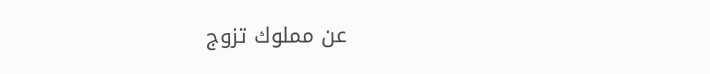عن مملوك تزوج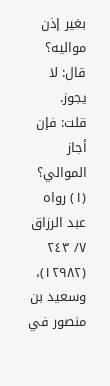بغير إذن مواليه؟
قال: لا يجوز.
قلت: فإن أجاز الموالي؟
(١) رواه عبد الرزاق ٧/ ٢٤٣ (١٢٩٨٢)، وسعيد بن منصور في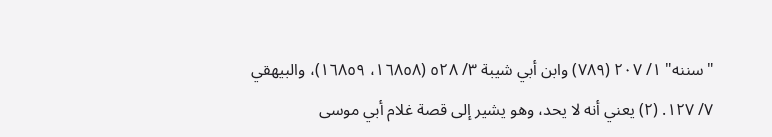"سننه" ١/ ٢٠٧ (٧٨٩) وابن أبي شيبة ٣/ ٥٢٨ (١٦٨٥٨، ١٦٨٥٩)، والبيهقي ٧/ ١٢٧. (٢) يعني أنه لا يحد، وهو يشير إلى قصة غلام أبي موسى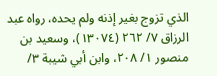الذي تزوج بغير إذنه ولم يحده، رواه عبد الرزاق ٧/ ٢٦٢ (١٣٠٧٤)، وسعيد بن منصور ١/ ٢٠٨، وابن أبي شيبة ٣/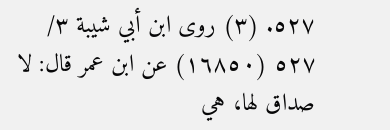٥٢٧. (٣) روى ابن أبي شيبة ٣/ ٥٢٧ (١٦٨٥٠) عن ابن عمر قال: لا صداق لها، هي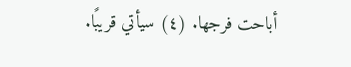أباحت فرجها. (٤) سيأتي قريبًا.